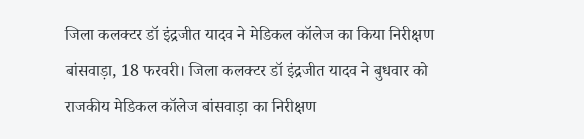जिला कलक्टर डॉ इंद्रजीत यादव ने मेडिकल कॉलेज का किया निरीक्षण बांसवाड़ा, 18 फरवरी। जिला कलक्टर डॉ इंद्रजीत यादव ने बुधवार को राजकीय मेडिकल कॉलेज बांसवाड़ा का निरीक्षण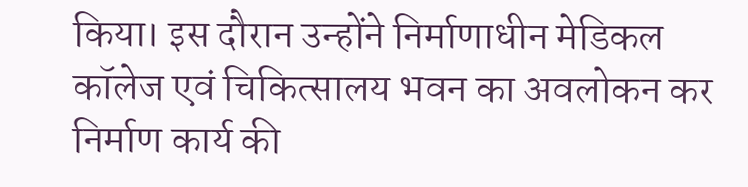किया। इस दौरान उन्होंने निर्माणाधीन मेडिकल कॉलेज एवं चिकित्सालय भवन का अवलोकन कर निर्माण कार्य की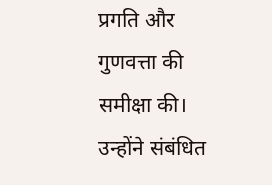प्रगति और गुणवत्ता की समीक्षा की। उन्होंने संबंधित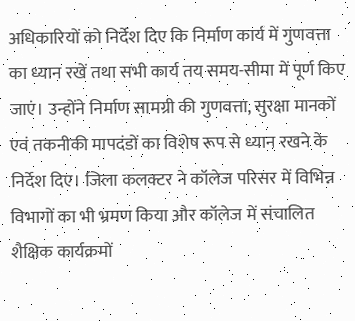अधिकारियों को निर्देश दिए कि निर्माण कार्य में गुणवत्ता का ध्यान रखें तथा सभी कार्य तय समय-सीमा में पूर्ण किए जाएं। उन्होंने निर्माण सामग्री की गुणवत्ता, सुरक्षा मानकों एवं तकनीकी मापदंडों का विशेष रूप से ध्यान रखने के निर्देश दिए। जिला कलक्टर ने कॉलेज परिसर में विभिन्न विभागों का भी भ्रमण किया और कॉलेज में संचालित शैक्षिक कार्यक्रमों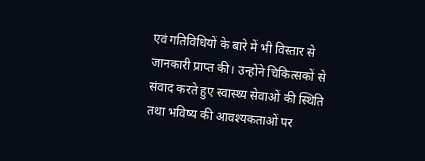एवं गतिविधियों के बारे में भी विस्तार से जानकारी प्राप्त की। उन्होंने चिकित्सकों से संवाद करते हुए स्वास्थ्य सेवाओं की स्थिति तथा भविष्य की आवश्यकताओं पर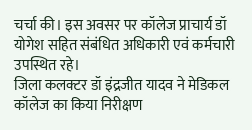चर्चा की। इस अवसर पर कॉलेज प्राचार्य डॉ योगेश सहित संबंधित अधिकारी एवं कर्मचारी उपस्थित रहे।
जिला कलक्टर डॉ इंद्रजीत यादव ने मेडिकल कॉलेज का किया निरीक्षण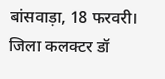बांसवाड़ा, 18 फरवरी। जिला कलक्टर डॉ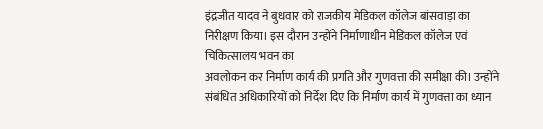इंद्रजीत यादव ने बुधवार को राजकीय मेडिकल कॉलेज बांसवाड़ा का निरीक्षण किया। इस दौरान उन्होंने निर्माणाधीन मेडिकल कॉलेज एवं चिकित्सालय भवन का
अवलोकन कर निर्माण कार्य की प्रगति और गुणवत्ता की समीक्षा की। उन्होंने संबंधित अधिकारियों को निर्देश दिए कि निर्माण कार्य में गुणवत्ता का ध्यान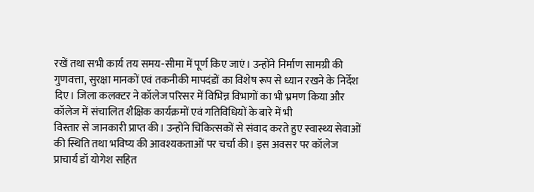रखें तथा सभी कार्य तय समय-सीमा में पूर्ण किए जाएं। उन्होंने निर्माण सामग्री की
गुणवत्ता, सुरक्षा मानकों एवं तकनीकी मापदंडों का विशेष रूप से ध्यान रखने के निर्देश दिए। जिला कलक्टर ने कॉलेज परिसर में विभिन्न विभागों का भी भ्रमण किया और कॉलेज में संचालित शैक्षिक कार्यक्रमों एवं गतिविधियों के बारे में भी
विस्तार से जानकारी प्राप्त की। उन्होंने चिकित्सकों से संवाद करते हुए स्वास्थ्य सेवाओं की स्थिति तथा भविष्य की आवश्यकताओं पर चर्चा की। इस अवसर पर कॉलेज प्राचार्य डॉ योगेश सहित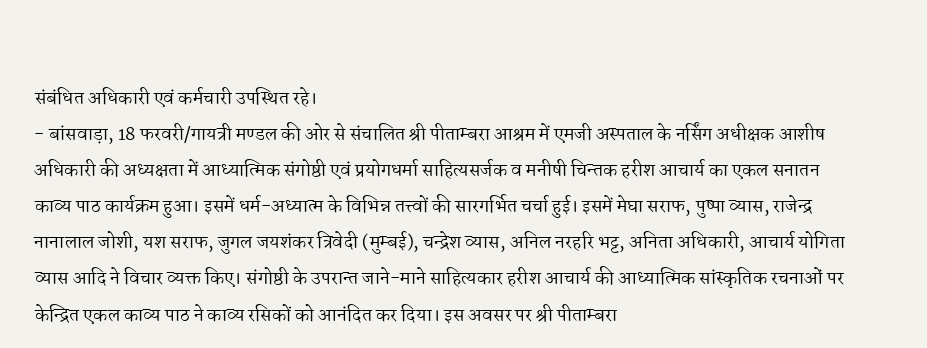संबंधित अधिकारी एवं कर्मचारी उपस्थित रहे।
- बांसवाड़ा, 18 फरवरी/गायत्री मण्डल की ओर से संचालित श्री पीताम्बरा आश्रम में एमजी अस्पताल के नर्सिंग अधीक्षक आशीष अधिकारी की अध्यक्षता में आध्यात्मिक संगोष्ठी एवं प्रयोगधर्मा साहित्यसर्जक व मनीषी चिन्तक हरीश आचार्य का एकल सनातन काव्य पाठ कार्यक्रम हुआ। इसमें धर्म-अध्यात्म के विभिन्न तत्त्वों की सारगर्भित चर्चा हुई। इसमें मेघा सराफ, पुष्पा व्यास, राजेन्द्र नानालाल जोशी, यश सराफ, जुगल जयशंकर त्रिवेदी (मुम्बई), चन्द्रेश व्यास, अनिल नरहरि भट्ट, अनिता अधिकारी, आचार्य योगिता व्यास आदि ने विचार व्यक्त किए। संगोष्ठी के उपरान्त जाने-माने साहित्यकार हरीश आचार्य की आध्यात्मिक सांस्कृतिक रचनाओं पर केन्द्रित एकल काव्य पाठ ने काव्य रसिकों को आनंदित कर दिया। इस अवसर पर श्री पीताम्बरा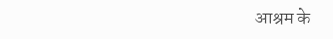आश्रम के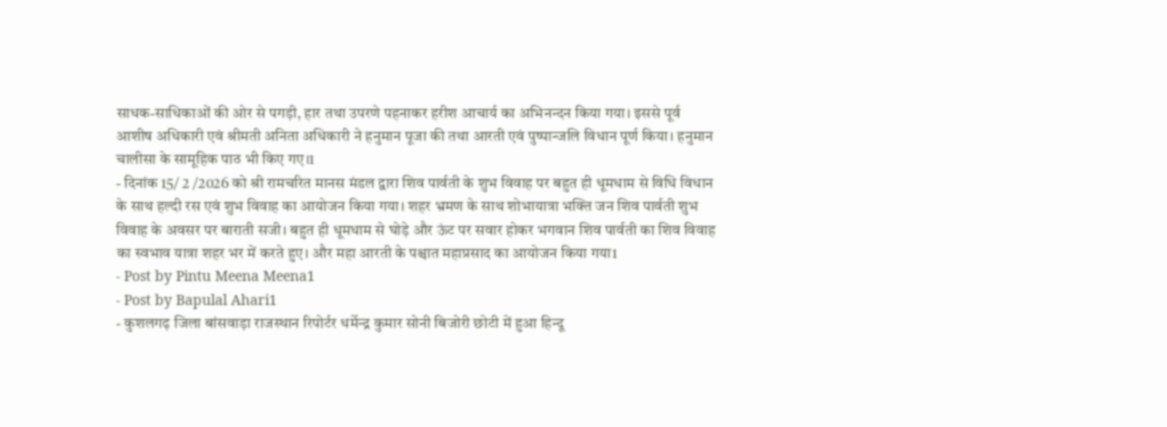साधक-साधिकाओं की ओर से पगड़ी, हार तथा उपरणे पहनाकर हरीश आचार्य का अभिनन्दन किया गया। इससे पूर्व आशीष अधिकारी एवं श्रीमती अनिता अधिकारी ने हनुमान पूजा की तथा आरती एवं पुष्पान्जलि विधान पूर्ण किया। हनुमान चालीसा के सामूहिक पाठ भी किए गए।1
- दिनांक 15/ 2 /2026 को श्री रामचरित मानस मंडल द्वारा शिव पार्वती के शुभ विवाह पर बहुत ही धूमधाम से विधि विधान के साथ हल्दी रस एवं शुभ विवाह का आयोजन किया गया। शहर भ्रमण के साथ शोभायात्रा भक्ति जन शिव पार्वती शुभ विवाह के अवसर पर बाराती सजी। बहुत ही धूमधाम से घोड़े और ऊंट पर सवार होकर भगवान शिव पार्वती का शिव विवाह का स्वभाव यात्रा शहर भर में करते हुए। और महा आरती के पश्चात महाप्रसाद का आयोजन किया गया1
- Post by Pintu Meena Meena1
- Post by Bapulal Ahari1
- कुशलगढ़ जिला बांसवाड़ा राजस्थान रिपोर्टर धर्मेन्द्र कुमार सोनी बिजोरी छोटी में हुआ हिन्दू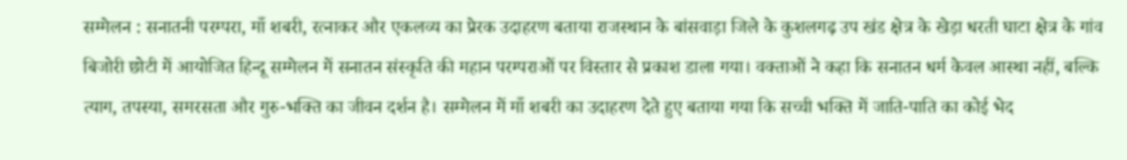सम्मेलन : सनातनी परम्परा, माँ शबरी, रत्नाकर और एकलव्य का प्रेरक उदाहरण बताया राजस्थान के बांसवाड़ा जिले के कुशलगढ़ उप खंड क्षेत्र के खेड़ा धरती घाटा क्षेत्र के गांव बिजोरी छोटी में आयोजित हिन्दू सम्मेलन में सनातन संस्कृति की महान परम्पराओं पर विस्तार से प्रकाश डाला गया। वक्ताओं ने कहा कि सनातन धर्म केवल आस्था नहीं, बल्कि त्याग, तपस्या, समरसता और गुरु-भक्ति का जीवन दर्शन है। सम्मेलन में माँ शबरी का उदाहरण देते हुए बताया गया कि सच्ची भक्ति में जाति-पाति का कोई भेद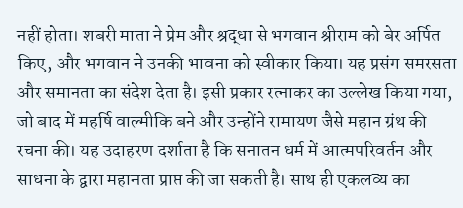नहीं होता। शबरी माता ने प्रेम और श्रद्धा से भगवान श्रीराम को बेर अर्पित किए, और भगवान ने उनकी भावना को स्वीकार किया। यह प्रसंग समरसता और समानता का संदेश देता है। इसी प्रकार रत्नाकर का उल्लेख किया गया, जो बाद में महर्षि वाल्मीकि बने और उन्होंने रामायण जैसे महान ग्रंथ की रचना की। यह उदाहरण दर्शाता है कि सनातन धर्म में आत्मपरिवर्तन और साधना के द्वारा महानता प्राप्त की जा सकती है। साथ ही एकलव्य का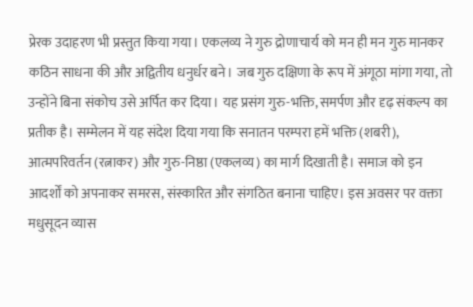प्रेरक उदाहरण भी प्रस्तुत किया गया। एकलव्य ने गुरु द्रोणाचार्य को मन ही मन गुरु मानकर कठिन साधना की और अद्वितीय धनुर्धर बने। जब गुरु दक्षिणा के रूप में अंगूठा मांगा गया, तो उन्होंने बिना संकोच उसे अर्पित कर दिया। यह प्रसंग गुरु-भक्ति, समर्पण और दृढ़ संकल्प का प्रतीक है। सम्मेलन में यह संदेश दिया गया कि सनातन परम्परा हमें भक्ति (शबरी), आत्मपरिवर्तन (रत्नाकर) और गुरु-निष्ठा (एकलव्य) का मार्ग दिखाती है। समाज को इन आदर्शों को अपनाकर समरस, संस्कारित और संगठित बनाना चाहिए। इस अवसर पर वक्ता मधुसूदन व्यास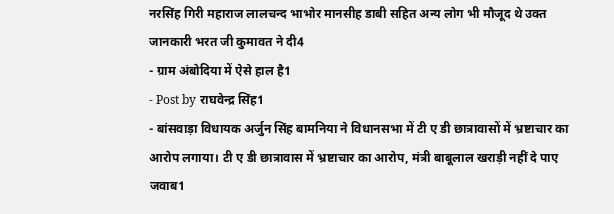नरसिंह गिरी महाराज लालचन्द भाभोर मानसीह डाबी सहित अन्य लोग भी मौजूद थे उक्त जानकारी भरत जी कुमावत ने दी4
- ग्राम अंबोदिया में ऐसे हाल है1
- Post by राघवेन्द्र सिंह1
- बांसवाड़ा विधायक अर्जुन सिंह बामनिया ने विधानसभा में टी ए डी छात्रावासों में भ्रष्टाचार का आरोप लगाया। टी ए डी छात्रावास में भ्रष्टाचार का आरोप, मंत्री बाबूलाल खराड़ी नहीं दे पाए जवाब1